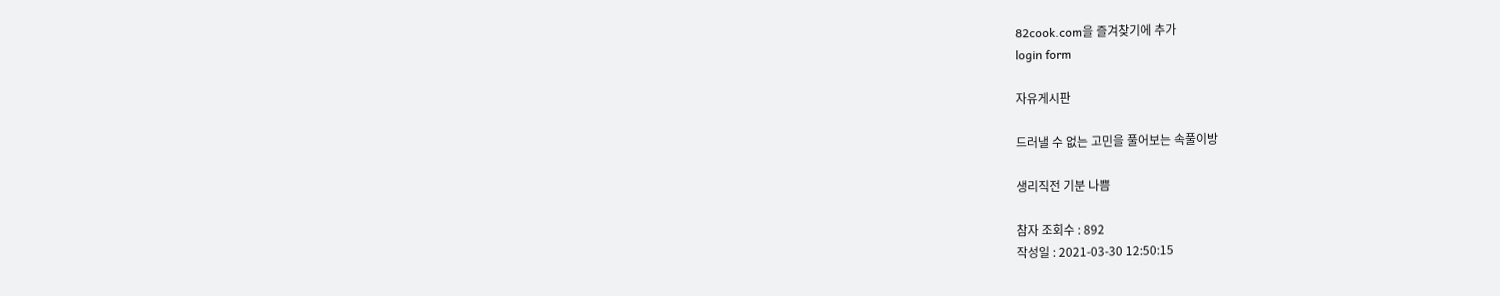82cook.com을 즐겨찾기에 추가
login form

자유게시판

드러낼 수 없는 고민을 풀어보는 속풀이방

생리직전 기분 나쁨

참자 조회수 : 892
작성일 : 2021-03-30 12:50:15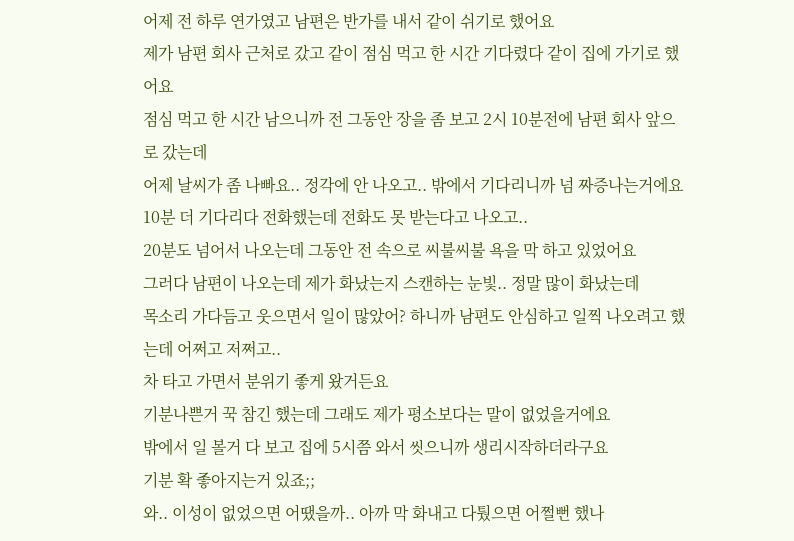어제 전 하루 연가였고 남편은 반가를 내서 같이 쉬기로 했어요
제가 남편 회사 근처로 갔고 같이 점심 먹고 한 시간 기다렸다 같이 집에 가기로 했어요
점심 먹고 한 시간 남으니까 전 그동안 장을 좀 보고 2시 10분전에 남편 회사 앞으로 갔는데
어제 날씨가 좀 나빠요.. 정각에 안 나오고.. 밖에서 기다리니까 넘 짜증나는거에요
10분 더 기다리다 전화했는데 전화도 못 받는다고 나오고..
20분도 넘어서 나오는데 그동안 전 속으로 씨불씨불 욕을 막 하고 있었어요
그러다 남편이 나오는데 제가 화났는지 스캔하는 눈빛.. 정말 많이 화났는데
목소리 가다듬고 웃으면서 일이 많았어? 하니까 남편도 안심하고 일찍 나오려고 했는데 어쩌고 저쩌고..
차 타고 가면서 분위기 좋게 왔거든요
기분나쁜거 꾹 참긴 했는데 그래도 제가 평소보다는 말이 없었을거에요
밖에서 일 볼거 다 보고 집에 5시쯤 와서 씻으니까 생리시작하더라구요
기분 확 좋아지는거 있죠;;
와.. 이성이 없었으면 어땠을까.. 아까 막 화내고 다퉜으면 어쩔뻔 했나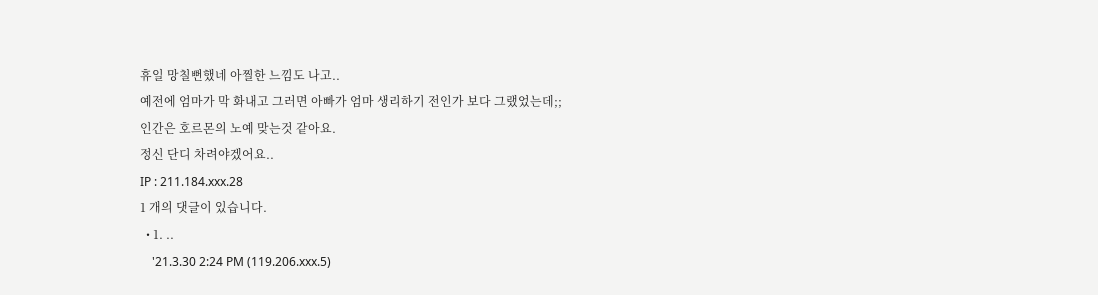휴일 망칠뻔했네 아찔한 느낌도 나고..
예전에 엄마가 막 화내고 그러면 아빠가 엄마 생리하기 전인가 보다 그랬었는데;;
인간은 호르몬의 노예 맞는것 같아요.
정신 단디 차려야겠어요..
IP : 211.184.xxx.28
1 개의 댓글이 있습니다.
  • 1. ..
    '21.3.30 2:24 PM (119.206.xxx.5)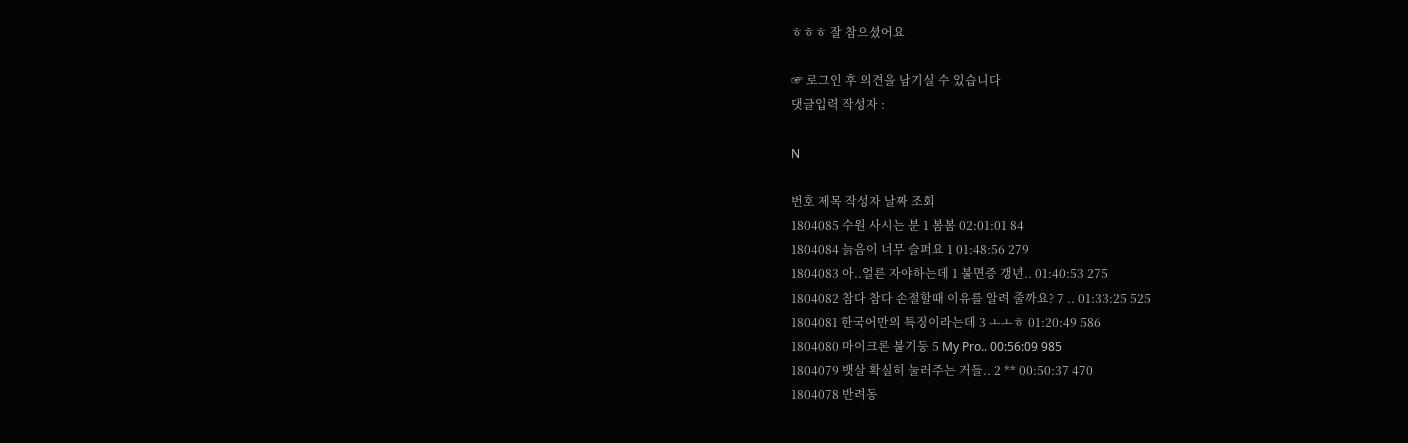ㅎㅎㅎ 잘 참으셨어요

☞ 로그인 후 의견을 남기실 수 있습니다
댓글입력 작성자 :

N

번호 제목 작성자 날짜 조회
1804085 수원 사시는 분 1 봄봄 02:01:01 84
1804084 늙음이 너무 슬퍼요 1 01:48:56 279
1804083 아..얼른 자야하는데 1 불면증 갱년.. 01:40:53 275
1804082 참다 참다 손절할때 이유를 알려 줄까요? 7 .. 01:33:25 525
1804081 한국어만의 특징이라는데 3 ㅗㅗㅎ 01:20:49 586
1804080 마이크론 불기둥 5 My Pro.. 00:56:09 985
1804079 뱃살 확실히 눌러주는 거들.. 2 ** 00:50:37 470
1804078 반려동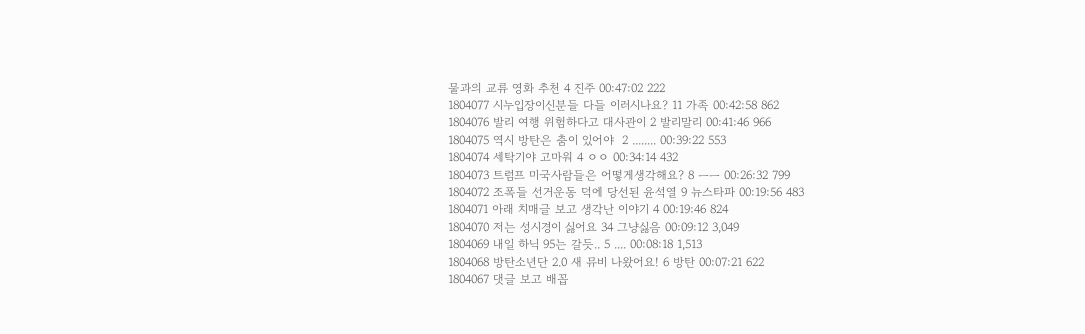물과의 교류 영화 추천 4 진주 00:47:02 222
1804077 시누입장이신분들 다들 이러시나요? 11 가족 00:42:58 862
1804076 발리 여행 위험하다고 대사관이 2 발리말리 00:41:46 966
1804075 역시 방탄은 춤이 있어야  2 ........ 00:39:22 553
1804074 세탁기야 고마워 4 ㅇㅇ 00:34:14 432
1804073 트럼프 미국사람들은 어떻게생각해요? 8 ㅡㅡ 00:26:32 799
1804072 조폭들 선거운동 덕에 당선된 윤석열 9 뉴스타파 00:19:56 483
1804071 아래 치매글 보고 생각난 이야기 4 00:19:46 824
1804070 저는 성시경이 싫어요 34 그냥싫음 00:09:12 3,049
1804069 내일 하닉 95는 갈듯.. 5 .... 00:08:18 1,513
1804068 방탄소년단 2.0 새 뮤비 나왔어요! 6 방탄 00:07:21 622
1804067 댓글 보고 배꼽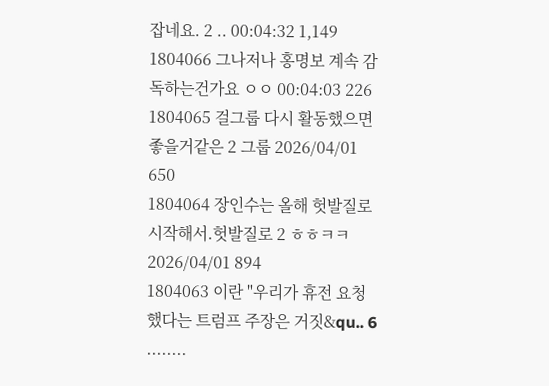잡네요. 2 .. 00:04:32 1,149
1804066 그나저나 홍명보 계속 감독하는건가요 ㅇㅇ 00:04:03 226
1804065 걸그룹 다시 활동했으면 좋을거같은 2 그룹 2026/04/01 650
1804064 장인수는 올해 헛발질로 시작해서.헛발질로 2 ㅎㅎㅋㅋ 2026/04/01 894
1804063 이란 "우리가 휴전 요청했다는 트럼프 주장은 거짓&qu.. 6 ........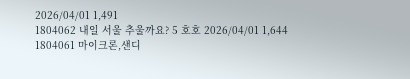2026/04/01 1,491
1804062 내일 서울 추울까요? 5 호호 2026/04/01 1,644
1804061 마이크론,샌디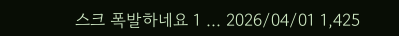스크 폭발하네요 1 ... 2026/04/01 1,425